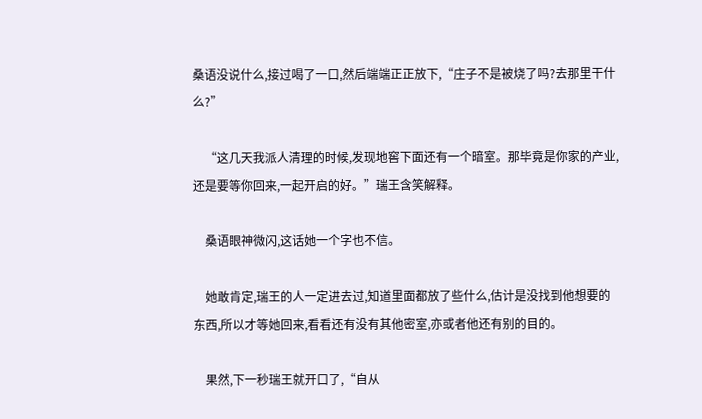桑语没说什么,接过喝了一口,然后端端正正放下,“庄子不是被烧了吗?去那里干什么?”

    “这几天我派人清理的时候,发现地窖下面还有一个暗室。那毕竟是你家的产业,还是要等你回来,一起开启的好。”瑞王含笑解释。

    桑语眼神微闪,这话她一个字也不信。

    她敢肯定,瑞王的人一定进去过,知道里面都放了些什么,估计是没找到他想要的东西,所以才等她回来,看看还有没有其他密室,亦或者他还有别的目的。

    果然,下一秒瑞王就开口了,“自从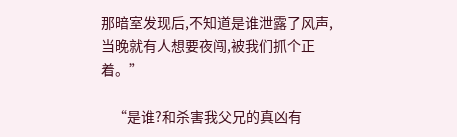那暗室发现后,不知道是谁泄露了风声,当晚就有人想要夜闯,被我们抓个正着。”

    “是谁?和杀害我父兄的真凶有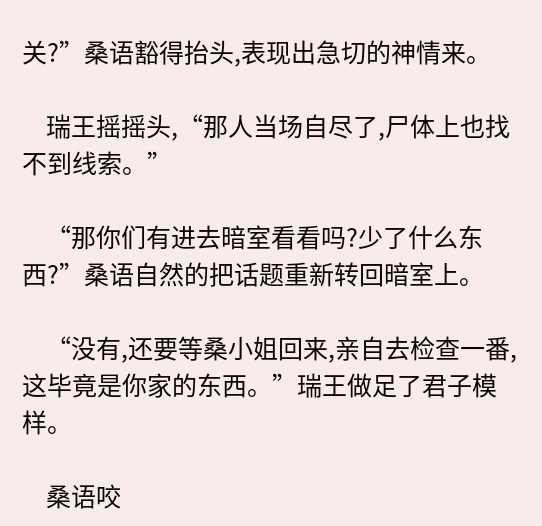关?”桑语豁得抬头,表现出急切的神情来。

    瑞王摇摇头,“那人当场自尽了,尸体上也找不到线索。”

    “那你们有进去暗室看看吗?少了什么东西?”桑语自然的把话题重新转回暗室上。

    “没有,还要等桑小姐回来,亲自去检查一番,这毕竟是你家的东西。”瑞王做足了君子模样。

    桑语咬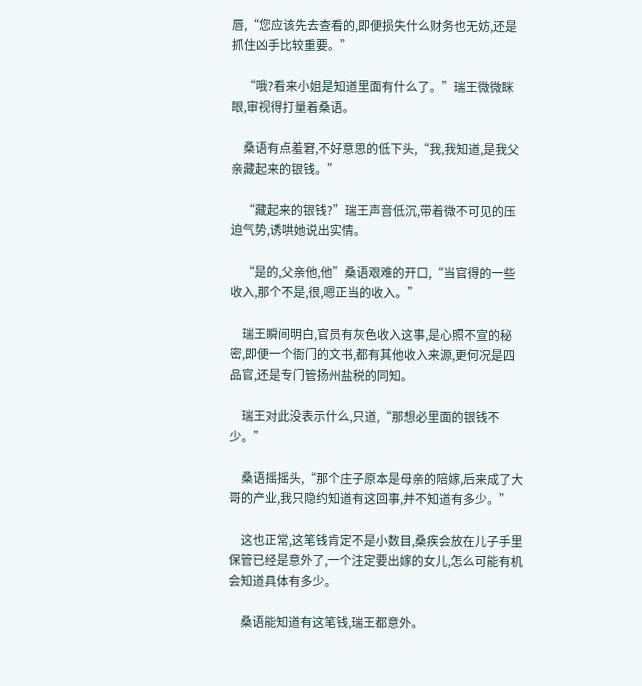唇,“您应该先去查看的,即便损失什么财务也无妨,还是抓住凶手比较重要。”

    “哦?看来小姐是知道里面有什么了。”瑞王微微眯眼,审视得打量着桑语。

    桑语有点羞窘,不好意思的低下头,“我,我知道,是我父亲藏起来的银钱。”

    “藏起来的银钱?”瑞王声音低沉,带着微不可见的压迫气势,诱哄她说出实情。

    “是的,父亲他,他”桑语艰难的开口,“当官得的一些收入,那个不是,很,嗯正当的收入。”

    瑞王瞬间明白,官员有灰色收入这事,是心照不宣的秘密,即便一个衙门的文书,都有其他收入来源,更何况是四品官,还是专门管扬州盐税的同知。

    瑞王对此没表示什么,只道,“那想必里面的银钱不少。”

    桑语摇摇头,“那个庄子原本是母亲的陪嫁,后来成了大哥的产业,我只隐约知道有这回事,并不知道有多少。”

    这也正常,这笔钱肯定不是小数目,桑疾会放在儿子手里保管已经是意外了,一个注定要出嫁的女儿,怎么可能有机会知道具体有多少。

    桑语能知道有这笔钱,瑞王都意外。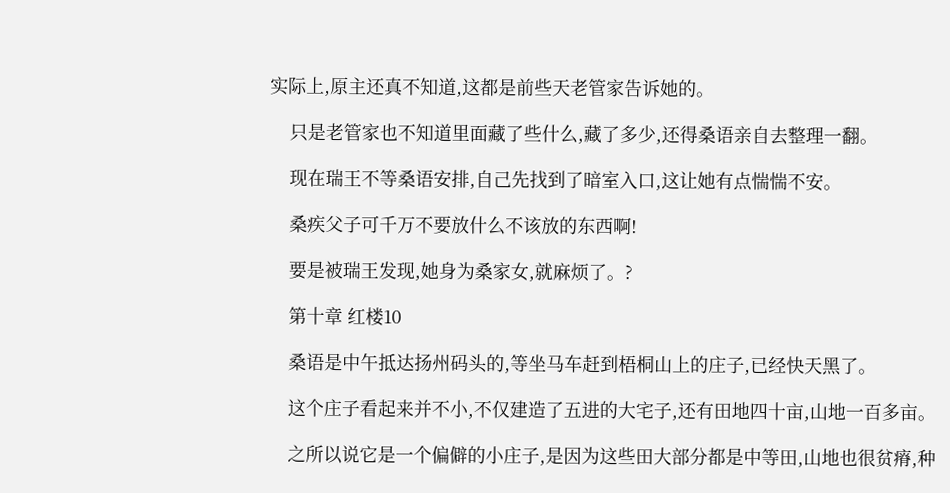实际上,原主还真不知道,这都是前些天老管家告诉她的。

    只是老管家也不知道里面藏了些什么,藏了多少,还得桑语亲自去整理一翻。

    现在瑞王不等桑语安排,自己先找到了暗室入口,这让她有点惴惴不安。

    桑疾父子可千万不要放什么不该放的东西啊!

    要是被瑞王发现,她身为桑家女,就麻烦了。?

    第十章 红楼10

    桑语是中午抵达扬州码头的,等坐马车赶到梧桐山上的庄子,已经快天黑了。

    这个庄子看起来并不小,不仅建造了五进的大宅子,还有田地四十亩,山地一百多亩。

    之所以说它是一个偏僻的小庄子,是因为这些田大部分都是中等田,山地也很贫瘠,种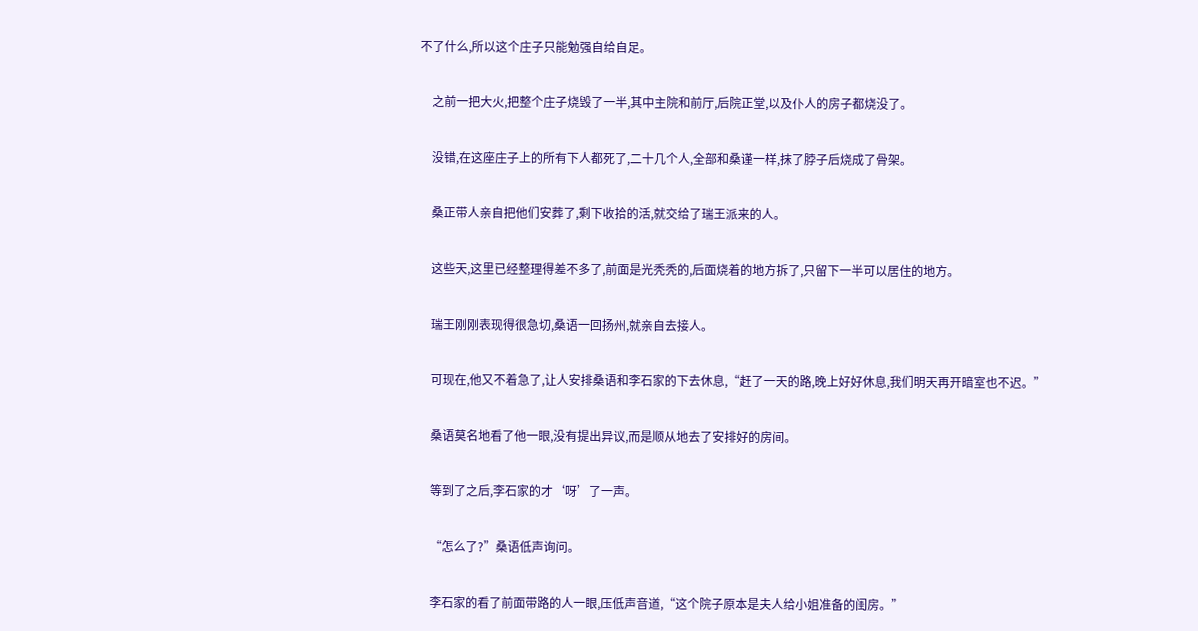不了什么,所以这个庄子只能勉强自给自足。

    之前一把大火,把整个庄子烧毁了一半,其中主院和前厅,后院正堂,以及仆人的房子都烧没了。

    没错,在这座庄子上的所有下人都死了,二十几个人,全部和桑谨一样,抹了脖子后烧成了骨架。

    桑正带人亲自把他们安葬了,剩下收拾的活,就交给了瑞王派来的人。

    这些天,这里已经整理得差不多了,前面是光秃秃的,后面烧着的地方拆了,只留下一半可以居住的地方。

    瑞王刚刚表现得很急切,桑语一回扬州,就亲自去接人。

    可现在,他又不着急了,让人安排桑语和李石家的下去休息,“赶了一天的路,晚上好好休息,我们明天再开暗室也不迟。”

    桑语莫名地看了他一眼,没有提出异议,而是顺从地去了安排好的房间。

    等到了之后,李石家的才‘呀’了一声。

    “怎么了?”桑语低声询问。

    李石家的看了前面带路的人一眼,压低声音道,“这个院子原本是夫人给小姐准备的闺房。”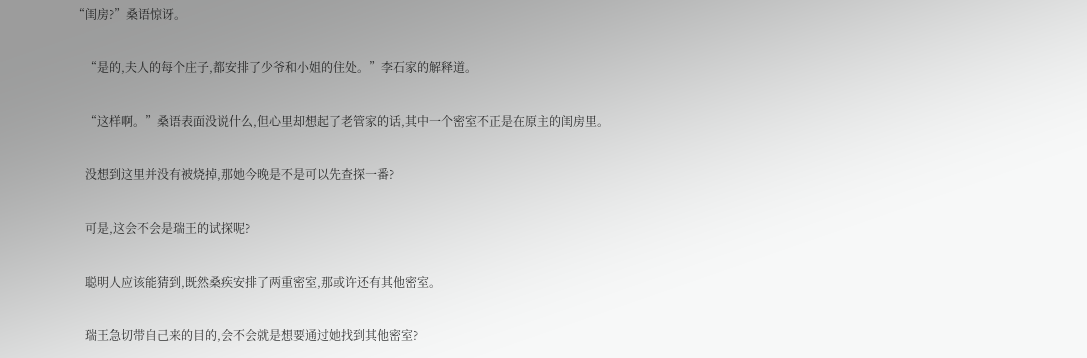“闺房?”桑语惊讶。

    “是的,夫人的每个庄子,都安排了少爷和小姐的住处。”李石家的解释道。

    “这样啊。”桑语表面没说什么,但心里却想起了老管家的话,其中一个密室不正是在原主的闺房里。

    没想到这里并没有被烧掉,那她今晚是不是可以先查探一番?

    可是,这会不会是瑞王的试探呢?

    聪明人应该能猜到,既然桑疾安排了两重密室,那或许还有其他密室。

    瑞王急切带自己来的目的,会不会就是想要通过她找到其他密室?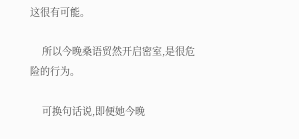这很有可能。

    所以今晚桑语贸然开启密室,是很危险的行为。

    可换句话说,即便她今晚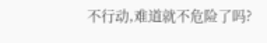不行动,难道就不危险了吗?